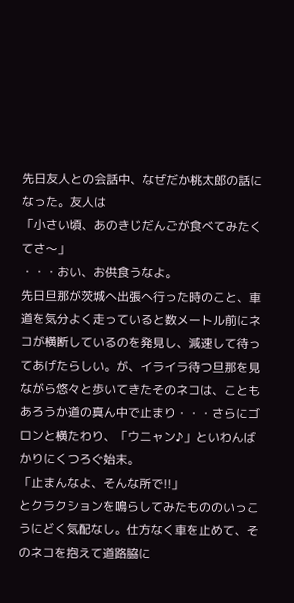先日友人との会話中、なぜだか桃太郎の話になった。友人は
「小さい頃、あのきじだんごが食べてみたくてさ〜」
・・・おい、お供食うなよ。
先日旦那が茨城へ出張へ行った時のこと、車道を気分よく走っていると数メートル前にネコが横断しているのを発見し、減速して待ってあげたらしい。が、イライラ待つ旦那を見ながら悠々と歩いてきたそのネコは、こともあろうか道の真ん中で止まり・・・さらにゴロンと横たわり、「ウニャン♪」といわんばかりにくつろぐ始末。
「止まんなよ、そんな所で!!」
とクラクションを鳴らしてみたもののいっこうにどく気配なし。仕方なく車を止めて、そのネコを抱えて道路脇に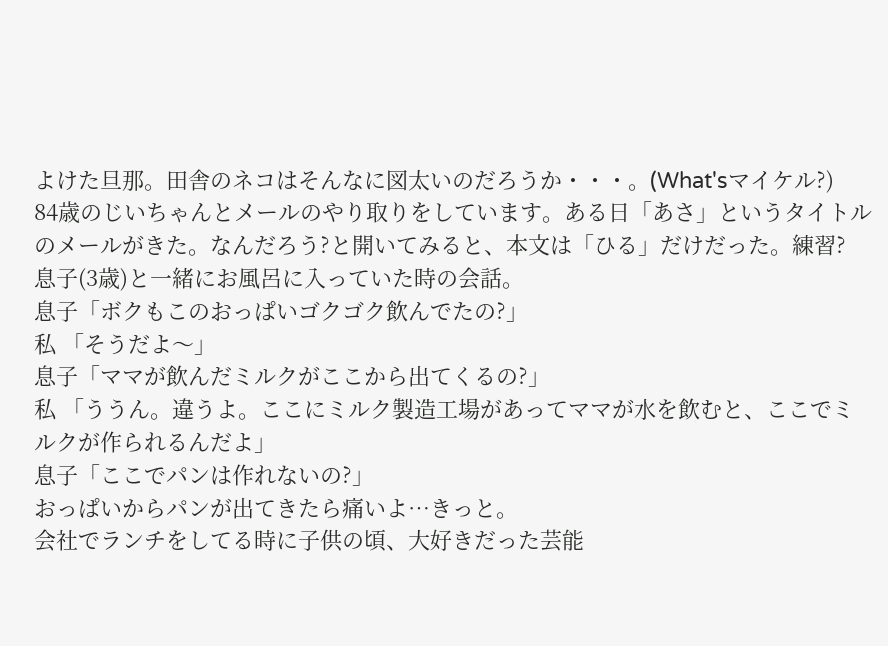よけた旦那。田舎のネコはそんなに図太いのだろうか・・・。(What'sマイケル?)
84歳のじいちゃんとメールのやり取りをしています。ある日「あさ」というタイトルのメールがきた。なんだろう?と開いてみると、本文は「ひる」だけだった。練習?
息子(3歳)と一緒にお風呂に入っていた時の会話。
息子「ボクもこのおっぱいゴクゴク飲んでたの?」
私 「そうだよ〜」
息子「ママが飲んだミルクがここから出てくるの?」
私 「ううん。違うよ。ここにミルク製造工場があってママが水を飲むと、ここでミルクが作られるんだよ」
息子「ここでパンは作れないの?」
おっぱいからパンが出てきたら痛いよ…きっと。
会社でランチをしてる時に子供の頃、大好きだった芸能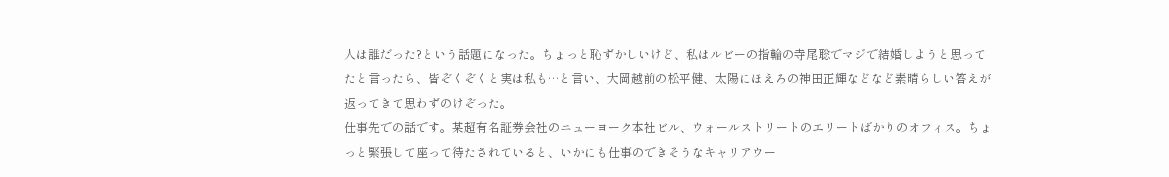人は誰だった?という話題になった。ちょっと恥ずかしいけど、私はルビーの指輪の寺尾聡でマジで結婚しようと思ってたと言ったら、皆ぞくぞくと実は私も…と言い、大岡越前の松平健、太陽にほえろの神田正輝などなど素晴らしい答えが返ってきて思わずのけぞった。
仕事先での話です。某超有名証券会社のニューヨーク本社ビル、ウォールストリートのエリートばかりのオフィス。ちょっと緊張して座って待たされていると、いかにも仕事のできそうなキャリアウー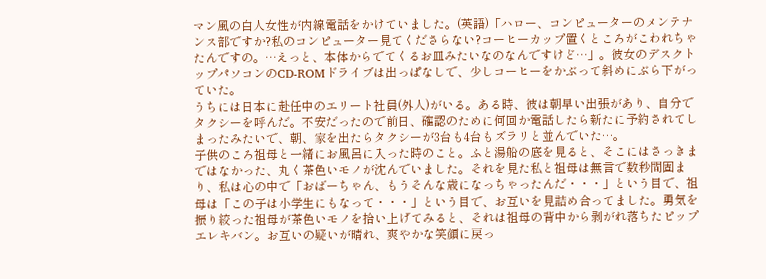マン風の白人女性が内線電話をかけていました。(英語)「ハロー、コンピューターのメンテナンス部ですか?私のコンピューター見てくださらない?コーヒーカップ置くところがこわれちゃたんですの。…えっと、本体からでてくるお皿みたいなのなんですけど…」。彼女のデスクトップパソコンのCD‐ROMドライブは出っぱなしで、少しコーヒーをかぶって斜めにぶら下がっていた。
うちには日本に赴任中のエリート社員(外人)がいる。ある時、彼は朝早い出張があり、自分でタクシーを呼んだ。不安だったので前日、確認のために何回か電話したら新たに予約されてしまったみたいで、朝、家を出たらタクシーが3台も4台もズラリと並んでいた…。
子供のころ祖母と一緒にお風呂に入った時のこと。ふと湯船の底を見ると、そこにはさっきまではなかった、丸く茶色いモノが沈んでいました。それを見た私と祖母は無言で数秒間固まり、私は心の中で「おばーちゃん、もうそんな歳になっちゃったんだ・・・」という目で、祖母は「この子は小学生にもなって・・・」という目で、お互いを見詰め合ってました。勇気を振り絞った祖母が茶色いモノを拾い上げてみると、それは祖母の背中から剥がれ落ちたピップエレキバン。お互いの疑いが晴れ、爽やかな笑顔に戻っ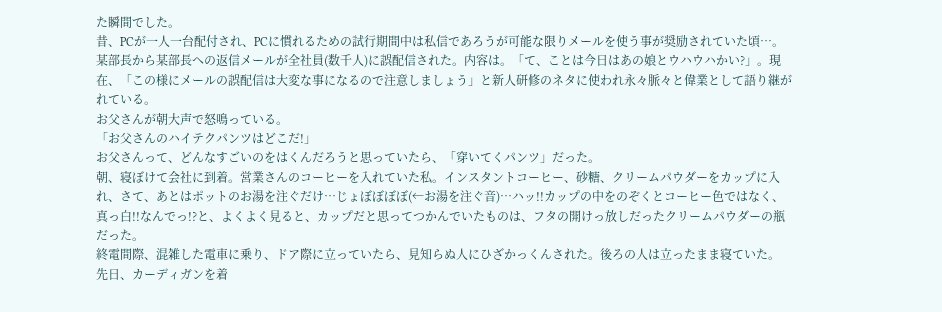た瞬間でした。
昔、PCが一人一台配付され、PCに慣れるための試行期間中は私信であろうが可能な限りメールを使う事が奨励されていた頃…。某部長から某部長への返信メールが全社員(数千人)に誤配信された。内容は。「て、ことは今日はあの娘とウハウハかい?」。現在、「この様にメールの誤配信は大変な事になるので注意しましょう」と新人研修のネタに使われ永々脈々と偉業として語り継がれている。
お父さんが朝大声で怒鳴っている。
「お父さんのハイテクパンツはどこだ!」
お父さんって、どんなすごいのをはくんだろうと思っていたら、「穿いてくパンツ」だった。
朝、寝ぼけて会社に到着。営業さんのコーヒーを入れていた私。インスタントコーヒー、砂糖、クリームパウダーをカップに入れ、さて、あとはポットのお湯を注ぐだけ…じょぼぼぼぼ(←お湯を注ぐ音)…ハッ!!カップの中をのぞくとコーヒー色ではなく、真っ白!!なんでっ!?と、よくよく見ると、カップだと思ってつかんでいたものは、フタの開けっ放しだったクリームパウダーの瓶だった。
終電間際、混雑した電車に乗り、ドア際に立っていたら、見知らぬ人にひざかっくんされた。後ろの人は立ったまま寝ていた。
先日、カーディガンを着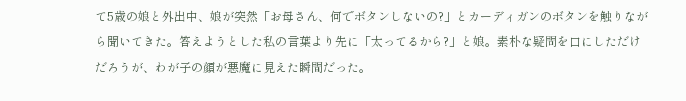て5歳の娘と外出中、娘が突然「お母さん、何でボタンしないの?」とカーディガンのボタンを触りながら聞いてきた。答えようとした私の言葉より先に「太ってるから?」と娘。素朴な疑問を口にしただけだろうが、わが子の顔が悪魔に見えた瞬間だった。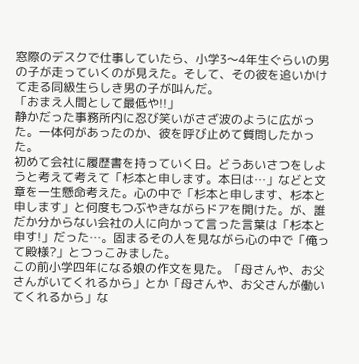窓際のデスクで仕事していたら、小学3〜4年生ぐらいの男の子が走っていくのが見えた。そして、その彼を追いかけて走る同級生らしき男の子が叫んだ。
「おまえ人間として最低や!!」
静かだった事務所内に忍び笑いがさざ波のように広がった。一体何があったのか、彼を呼び止めて質問したかった。
初めて会社に履歴書を持っていく日。どうあいさつをしようと考えて考えて「杉本と申します。本日は…」などと文章を一生懸命考えた。心の中で「杉本と申します、杉本と申します」と何度もつぶやきながらドアを開けた。が、誰だか分からない会社の人に向かって言った言葉は「杉本と申す!」だった…。固まるその人を見ながら心の中で「俺って殿様?」とつっこみました。
この前小学四年になる娘の作文を見た。「母さんや、お父さんがいてくれるから」とか「母さんや、お父さんが働いてくれるから」な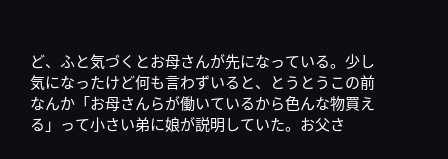ど、ふと気づくとお母さんが先になっている。少し気になったけど何も言わずいると、とうとうこの前なんか「お母さんらが働いているから色んな物買える」って小さい弟に娘が説明していた。お父さ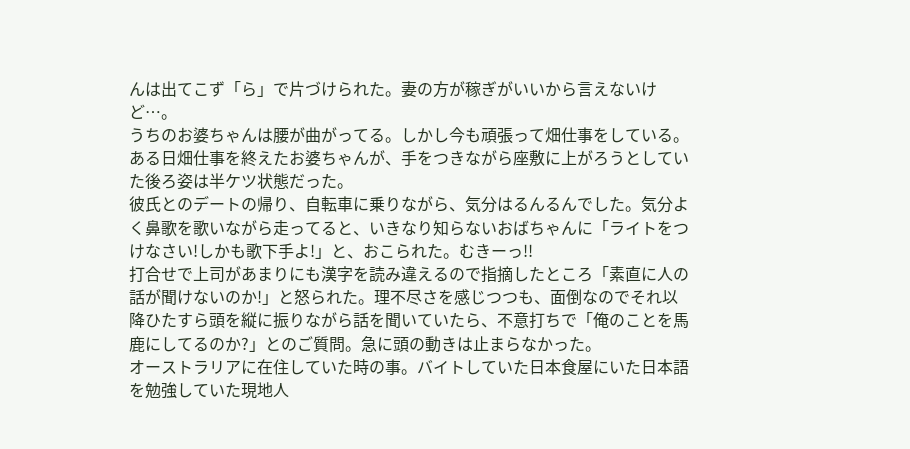んは出てこず「ら」で片づけられた。妻の方が稼ぎがいいから言えないけど…。
うちのお婆ちゃんは腰が曲がってる。しかし今も頑張って畑仕事をしている。ある日畑仕事を終えたお婆ちゃんが、手をつきながら座敷に上がろうとしていた後ろ姿は半ケツ状態だった。
彼氏とのデートの帰り、自転車に乗りながら、気分はるんるんでした。気分よく鼻歌を歌いながら走ってると、いきなり知らないおばちゃんに「ライトをつけなさい!しかも歌下手よ!」と、おこられた。むきーっ!!
打合せで上司があまりにも漢字を読み違えるので指摘したところ「素直に人の話が聞けないのか!」と怒られた。理不尽さを感じつつも、面倒なのでそれ以降ひたすら頭を縦に振りながら話を聞いていたら、不意打ちで「俺のことを馬鹿にしてるのか?」とのご質問。急に頭の動きは止まらなかった。
オーストラリアに在住していた時の事。バイトしていた日本食屋にいた日本語を勉強していた現地人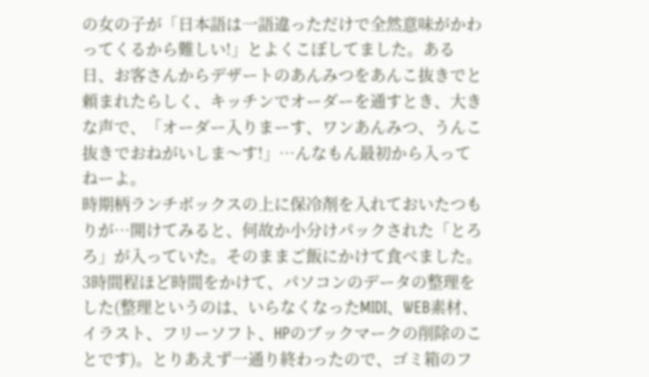の女の子が「日本語は一語違っただけで全然意味がかわってくるから難しい!」とよくこぼしてました。ある日、お客さんからデザートのあんみつをあんこ抜きでと頼まれたらしく、キッチンでオーダーを通すとき、大きな声で、「オーダー入りまーす、ワンあんみつ、うんこ抜きでおねがいしま〜す!」…んなもん最初から入ってねーよ。
時期柄ランチボックスの上に保冷剤を入れておいたつもりが…開けてみると、何故か小分けパックされた「とろろ」が入っていた。そのままご飯にかけて食べました。
3時間程ほど時間をかけて、パソコンのデータの整理をした(整理というのは、いらなくなったMIDI、WEB素材、イラスト、フリーソフト、HPのブックマークの削除のことです)。とりあえず一通り終わったので、ゴミ箱のフ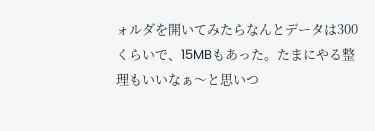ォルダを開いてみたらなんとデータは300くらいで、15MBもあった。たまにやる整理もいいなぁ〜と思いつ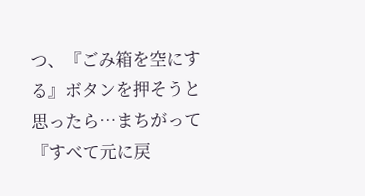つ、『ごみ箱を空にする』ボタンを押そうと思ったら…まちがって『すべて元に戻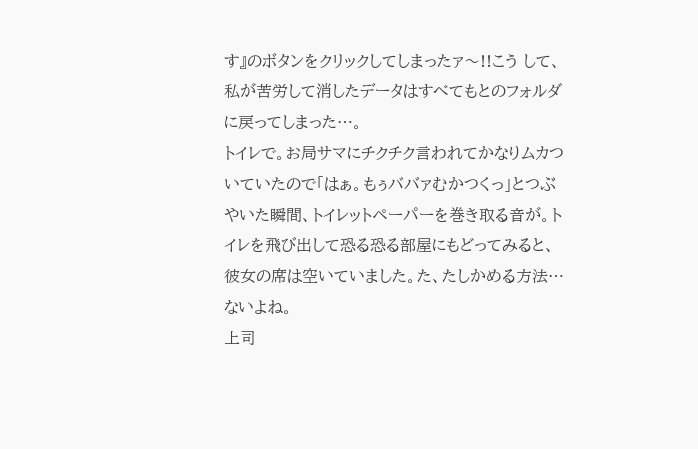す』のボタンをクリックしてしまったァ〜!!こう して、私が苦労して消したデータはすべてもとのフォルダに戻ってしまった…。
トイレで。お局サマにチクチク言われてかなりムカついていたので「はぁ。もぅババァむかつくっ」とつぶやいた瞬間、トイレットペーパーを巻き取る音が。トイレを飛び出して恐る恐る部屋にもどってみると、彼女の席は空いていました。た、たしかめる方法…ないよね。
上司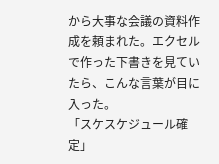から大事な会議の資料作成を頼まれた。エクセルで作った下書きを見ていたら、こんな言葉が目に入った。
「スケスケジュール確定」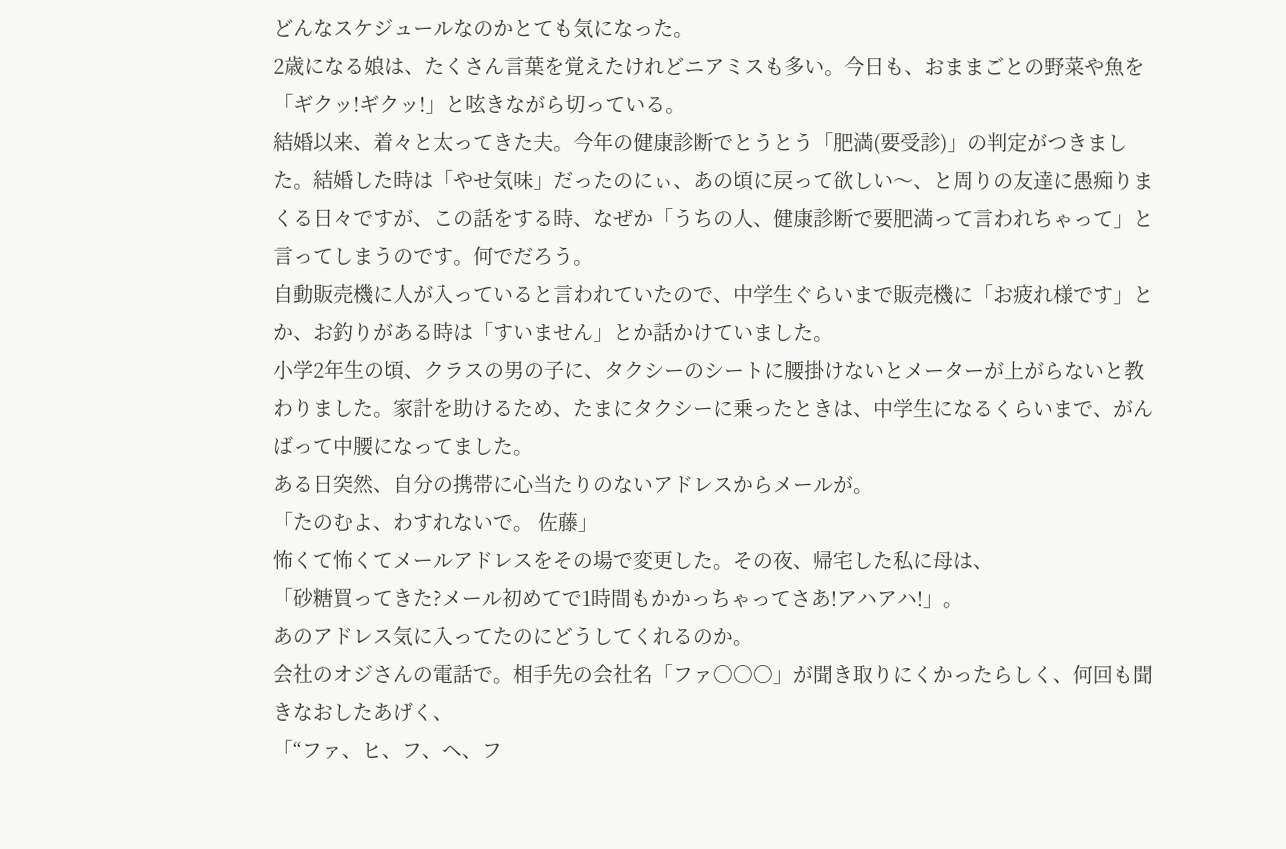どんなスケジュールなのかとても気になった。
2歳になる娘は、たくさん言葉を覚えたけれどニアミスも多い。今日も、おままごとの野菜や魚を「ギクッ!ギクッ!」と呟きながら切っている。
結婚以来、着々と太ってきた夫。今年の健康診断でとうとう「肥満(要受診)」の判定がつきました。結婚した時は「やせ気味」だったのにぃ、あの頃に戻って欲しい〜、と周りの友達に愚痴りまくる日々ですが、この話をする時、なぜか「うちの人、健康診断で要肥満って言われちゃって」と言ってしまうのです。何でだろう。
自動販売機に人が入っていると言われていたので、中学生ぐらいまで販売機に「お疲れ様です」とか、お釣りがある時は「すいません」とか話かけていました。
小学2年生の頃、クラスの男の子に、タクシーのシートに腰掛けないとメーターが上がらないと教わりました。家計を助けるため、たまにタクシーに乗ったときは、中学生になるくらいまで、がんばって中腰になってました。
ある日突然、自分の携帯に心当たりのないアドレスからメールが。
「たのむよ、わすれないで。 佐藤」
怖くて怖くてメールアドレスをその場で変更した。その夜、帰宅した私に母は、
「砂糖買ってきた?メール初めてで1時間もかかっちゃってさあ!アハアハ!」。
あのアドレス気に入ってたのにどうしてくれるのか。
会社のオジさんの電話で。相手先の会社名「ファ○○○」が聞き取りにくかったらしく、何回も聞きなおしたあげく、
「“ファ、ヒ、フ、ヘ、フ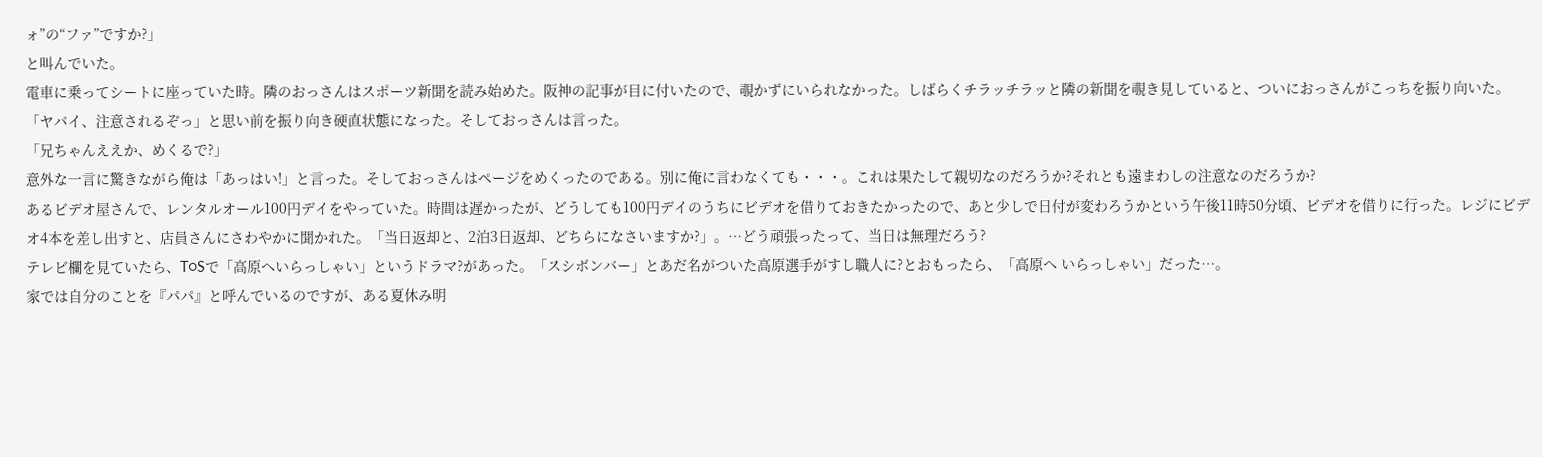ォ”の“ファ”ですか?」
と叫んでいた。
電車に乗ってシートに座っていた時。隣のおっさんはスポーツ新聞を読み始めた。阪神の記事が目に付いたので、覗かずにいられなかった。しばらくチラッチラッと隣の新聞を覗き見していると、ついにおっさんがこっちを振り向いた。「ヤバイ、注意されるぞっ」と思い前を振り向き硬直状態になった。そしておっさんは言った。
「兄ちゃんええか、めくるで?」
意外な一言に驚きながら俺は「あっはい!」と言った。そしておっさんはページをめくったのである。別に俺に言わなくても・・・。これは果たして親切なのだろうか?それとも遠まわしの注意なのだろうか?
あるビデオ屋さんで、レンタルオール100円デイをやっていた。時間は遅かったが、どうしても100円デイのうちにビデオを借りておきたかったので、あと少しで日付が変わろうかという午後11時50分頃、ビデオを借りに行った。レジにビデオ4本を差し出すと、店員さんにさわやかに聞かれた。「当日返却と、2泊3日返却、どちらになさいますか?」。…どう頑張ったって、当日は無理だろう?
テレビ欄を見ていたら、T○Sで「高原へいらっしゃい」というドラマ?があった。「スシボンバー」とあだ名がついた高原選手がすし職人に?とおもったら、「高原へ いらっしゃい」だった…。
家では自分のことを『パパ』と呼んでいるのですが、ある夏休み明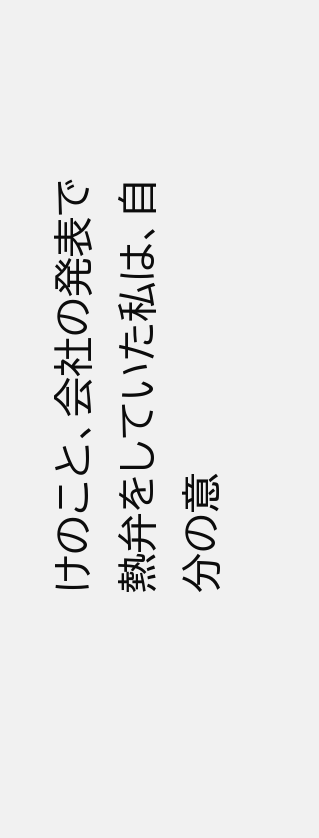けのこと、会社の発表で熱弁をしていた私は、自分の意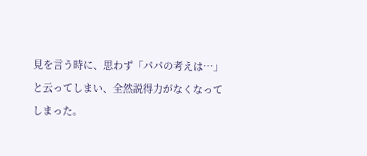見を言う時に、思わず「パパの考えは…」と云ってしまい、全然説得力がなくなってしまった。